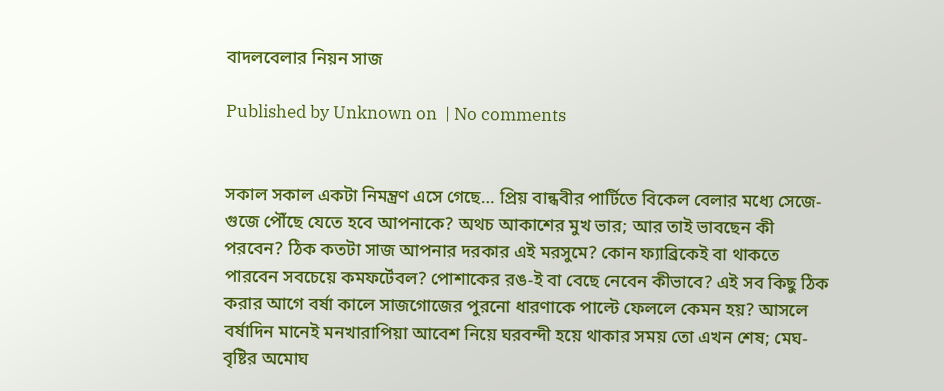বাদলবেলার নিয়ন সাজ

Published by Unknown on  | No comments


সকাল সকাল একটা নিমন্ত্রণ এসে গেছে… প্রিয় বান্ধবীর পার্টিতে বিকেল বেলার মধ্যে সেজে-গুজে পৌঁছে যেতে হবে আপনাকে? অথচ আকাশের মুখ ভার; আর তাই ভাবছেন কী পরবেন? ঠিক কতটা সাজ আপনার দরকার এই মরসুমে? কোন ফ্যাব্রিকেই বা থাকতে পারবেন সবচেয়ে কমফর্টেবল? পোশাকের রঙ-ই বা বেছে নেবেন কীভাবে? এই সব কিছু ঠিক করার আগে বর্ষা কালে সাজগোজের পুরনো ধারণাকে পাল্টে ফেললে কেমন হয়? আসলে বর্ষাদিন মানেই মনখারাপিয়া আবেশ নিয়ে ঘরবন্দী হয়ে থাকার সময় তো এখন শেষ; মেঘ-বৃষ্টির অমোঘ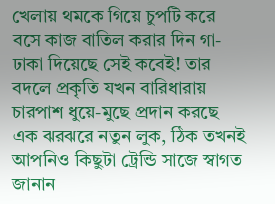খেলায় থমকে গিয়ে চুপটি করে বসে কাজ বাতিল করার দিন গা-ঢাকা দিয়েছে সেই কবেই! তার বদলে প্রকৃতি যখন বারিধারায় চারপাশ ধুয়ে-মুছে প্রদান করছে এক ঝরঝরে নতুন লুক, ঠিক তখনই আপনিও কিছুটা ট্রেন্ডি সাজে স্বাগত জানান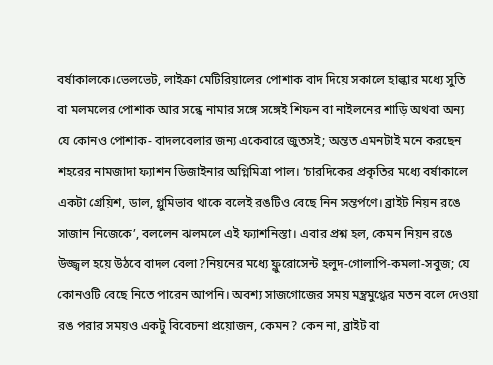বর্ষাকালকে।ভেলভেট, লাইক্রা মেটিরিয়ালের পোশাক বাদ দিয়ে সকালে হাল্কার মধ্যে সুতি বা মলমলের পোশাক আর সন্ধে নামার সঙ্গে সঙ্গেই শিফন বা নাইলনের শাড়ি অথবা অন্য যে কোনও পোশাক- বাদলবেলার জন্য একেবারে জুতসই; অন্তত এমনটাই মনে করছেন শহরের নামজাদা ফ্যাশন ডিজাইনার অগ্নিমিত্রা পাল। ‘চারদিকের প্রকৃতির মধ্যে বর্ষাকালে একটা গ্রেয়িশ, ডাল, গ্লুমিভাব থাকে বলেই রঙটিও বেছে নিন সন্তর্পণে। ব্রাইট নিয়ন রঙে সাজান নিজেকে’, বললেন ঝলমলে এই ফ্যাশনিস্তা। এবার প্রশ্ন হল, কেমন নিয়ন রঙে উজ্জ্বল হয়ে উঠবে বাদল বেলা?নিয়নের মধ্যে ফ্লুরোসেন্ট হলুদ-গোলাপি-কমলা-সবুজ; যে কোনওটি বেছে নিতে পারেন আপনি। অবশ্য সাজগোজের সময় মন্ত্রমুগ্ধের মতন বলে দেওয়া রঙ পরার সময়ও একটু বিবেচনা প্রয়োজন, কেমন? কেন না, ব্রাইট বা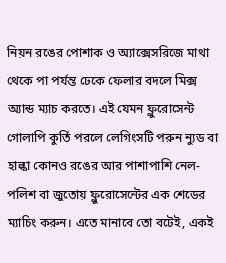নিয়ন রঙের পোশাক ও অ্যাক্সেসরিজে মাথা থেকে পা পর্যন্ত ঢেকে ফেলার বদলে মিক্স অ্যান্ড ম্যাচ করতে। এই যেমন ফ্লুরোসেন্ট গোলাপি কুর্তি পরলে লেগিংসটি পরুন ন্যুড বা হাল্কা কোনও রঙের আর পাশাপাশি নেল-পলিশ বা জুতোয় ফ্লুরোসেন্টের এক শেডের ম্যাচিং করুন। এতে মানাবে তো বটেই, একই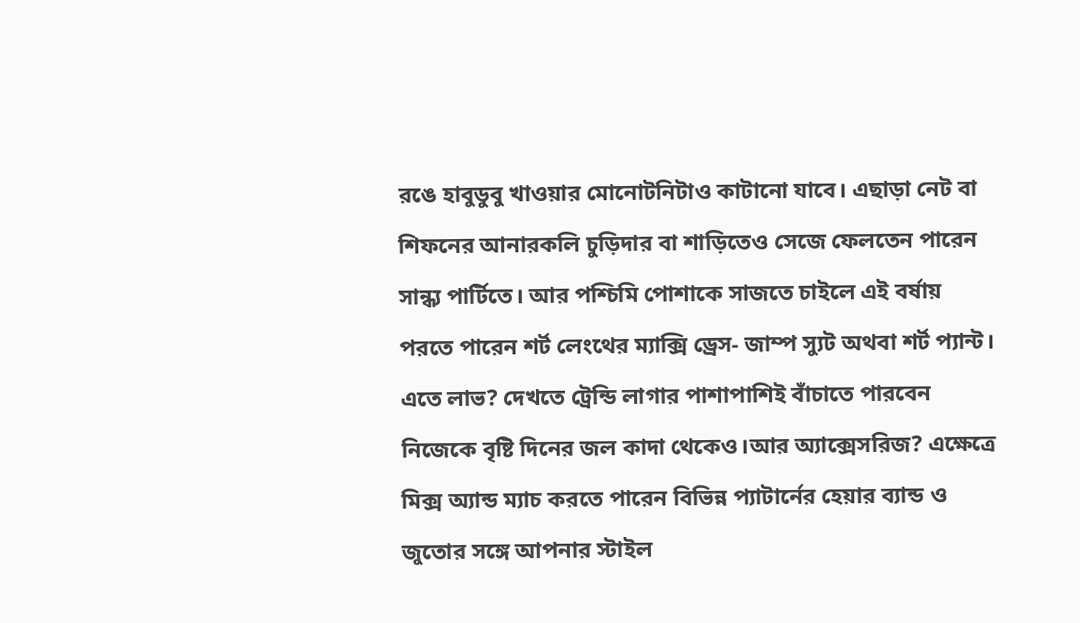রঙে হাবুডুবু খাওয়ার মোনোটনিটাও কাটানো যাবে। এছাড়া নেট বা শিফনের আনারকলি চুড়িদার বা শাড়িতেও সেজে ফেলতেন পারেন সান্ধ্য পার্টিতে। আর পশ্চিমি পোশাকে সাজতে চাইলে এই বর্ষায় পরতে পারেন শর্ট লেংথের ম্যাক্সি ড্রেস- জাম্প স্যুট অথবা শর্ট প্যান্ট। এতে লাভ? দেখতে ট্রেন্ডি লাগার পাশাপাশিই বাঁচাতে পারবেন নিজেকে বৃষ্টি দিনের জল কাদা থেকেও।আর অ্যাক্সেসরিজ? এক্ষেত্রে মিক্স অ্যান্ড ম্যাচ করতে পারেন বিভিন্ন প্যাটার্নের হেয়ার ব্যান্ড ও জুতোর সঙ্গে আপনার স্টাইল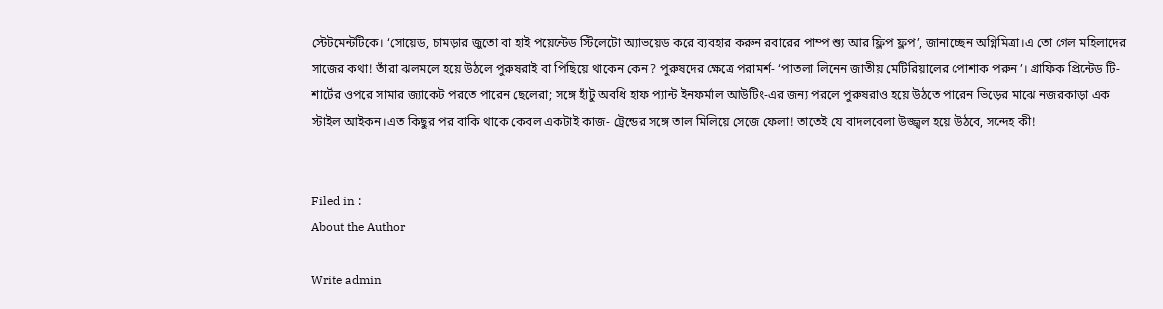স্টেটমেন্টটিকে। ‘সোয়েড, চামড়ার জুতো বা হাই পয়েন্টেড স্টিলেটো অ্যাভয়েড করে ব্যবহার করুন রবারের পাম্প শ্যু আর ফ্লিপ ফ্লপ’, জানাচ্ছেন অগ্নিমিত্রা।এ তো গেল মহিলাদের সাজের কথা! তাঁরা ঝলমলে হয়ে উঠলে পুরুষরাই বা পিছিয়ে থাকেন কেন? পুরুষদের ক্ষেত্রে পরামর্শ- ‘পাতলা লিনেন জাতীয় মেটিরিয়ালের পোশাক পরুন’। গ্রাফিক প্রিন্টেড টি-শার্টের ওপরে সামার জ্যাকেট পরতে পারেন ছেলেরা; সঙ্গে হাঁটু অবধি হাফ প্যান্ট ইনফর্মাল আউটিং-এর জন্য পরলে পুরুষরাও হয়ে উঠতে পারেন ভিড়ের মাঝে নজরকাড়া এক স্টাইল আইকন।এত কিছুর পর বাকি থাকে কেবল একটাই কাজ- ট্রেন্ডের সঙ্গে তাল মিলিয়ে সেজে ফেলা! তাতেই যে বাদলবেলা উজ্জ্বল হয়ে উঠবে, সন্দেহ কী!


Filed in :
About the Author

Write admin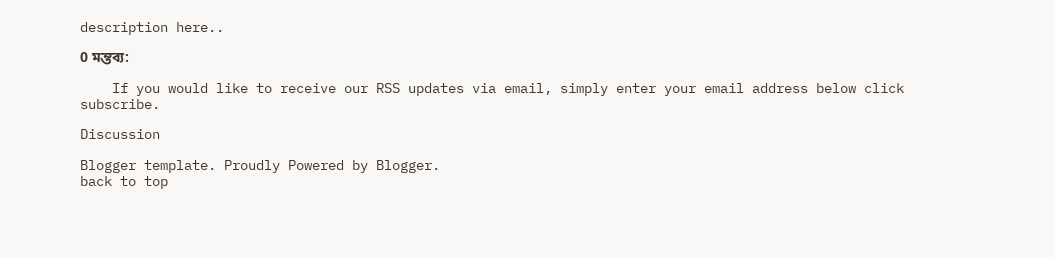description here..

0 মন্তব্য:

    If you would like to receive our RSS updates via email, simply enter your email address below click subscribe.

Discussion

Blogger template. Proudly Powered by Blogger.
back to top